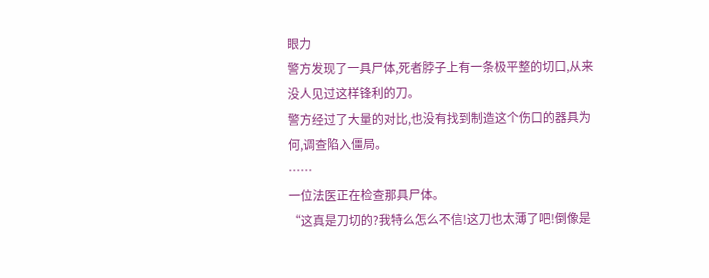眼力
警方发现了一具尸体,死者脖子上有一条极平整的切口,从来没人见过这样锋利的刀。
警方经过了大量的对比,也没有找到制造这个伤口的器具为何,调查陷入僵局。
……
一位法医正在检查那具尸体。
“这真是刀切的?我特么怎么不信!这刀也太薄了吧!倒像是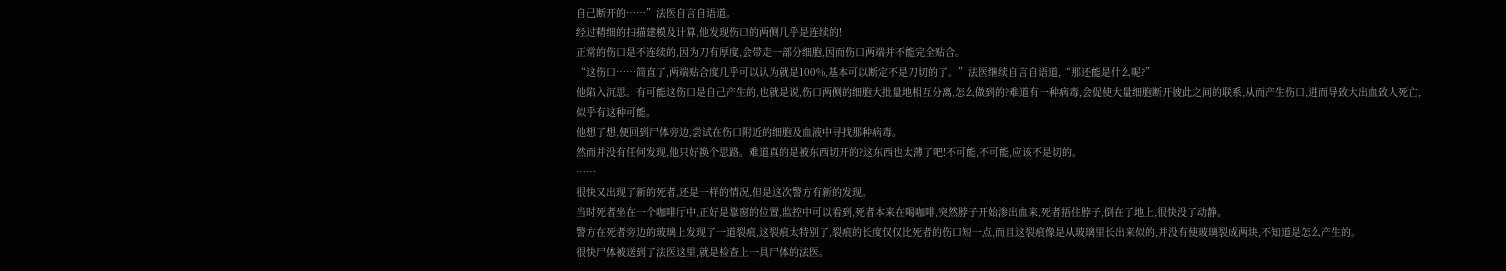自己断开的……”法医自言自语道。
经过精细的扫描建模及计算,他发现伤口的两侧几乎是连续的!
正常的伤口是不连续的,因为刀有厚度,会带走一部分细胞,因而伤口两端并不能完全贴合。
“这伤口……简直了,两端贴合度几乎可以认为就是100%,基本可以断定不是刀切的了。”法医继续自言自语道,“那还能是什么呢?”
他陷入沉思。有可能这伤口是自己产生的,也就是说,伤口两侧的细胞大批量地相互分离,怎么做到的?难道有一种病毒,会促使大量细胞断开彼此之间的联系,从而产生伤口,进而导致大出血致人死亡,似乎有这种可能。
他想了想,便回到尸体旁边,尝试在伤口附近的细胞及血液中寻找那种病毒。
然而并没有任何发现,他只好换个思路。难道真的是被东西切开的?这东西也太薄了吧!不可能,不可能,应该不是切的。
……
很快又出现了新的死者,还是一样的情况,但是这次警方有新的发现。
当时死者坐在一个咖啡厅中,正好是靠窗的位置,监控中可以看到,死者本来在喝咖啡,突然脖子开始渗出血来,死者捂住脖子,倒在了地上,很快没了动静。
警方在死者旁边的玻璃上发现了一道裂痕,这裂痕太特别了,裂痕的长度仅仅比死者的伤口短一点,而且这裂痕像是从玻璃里长出来似的,并没有使玻璃裂成两块,不知道是怎么产生的。
很快尸体被送到了法医这里,就是检查上一具尸体的法医。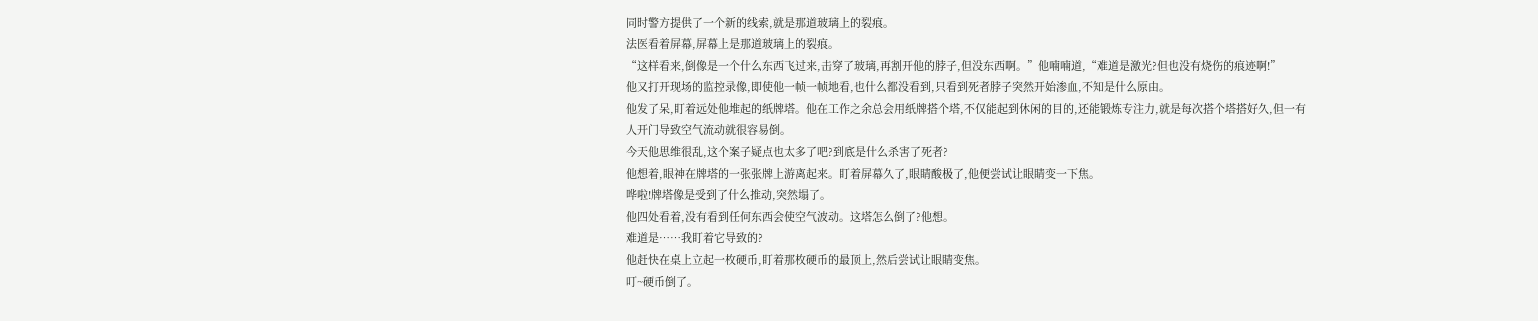同时警方提供了一个新的线索,就是那道玻璃上的裂痕。
法医看着屏幕,屏幕上是那道玻璃上的裂痕。
“这样看来,倒像是一个什么东西飞过来,击穿了玻璃,再割开他的脖子,但没东西啊。”他喃喃道,“难道是激光?但也没有烧伤的痕迹啊!”
他又打开现场的监控录像,即使他一帧一帧地看,也什么都没看到,只看到死者脖子突然开始渗血,不知是什么原由。
他发了呆,盯着远处他堆起的纸牌塔。他在工作之余总会用纸牌搭个塔,不仅能起到休闲的目的,还能锻炼专注力,就是每次搭个塔搭好久,但一有人开门导致空气流动就很容易倒。
今天他思维很乱,这个案子疑点也太多了吧?到底是什么杀害了死者?
他想着,眼神在牌塔的一张张牌上游离起来。盯着屏幕久了,眼睛酸极了,他便尝试让眼睛变一下焦。
哗啦!牌塔像是受到了什么推动,突然塌了。
他四处看着,没有看到任何东西会使空气波动。这塔怎么倒了?他想。
难道是……我盯着它导致的?
他赶快在桌上立起一枚硬币,盯着那枚硬币的最顶上,然后尝试让眼睛变焦。
叮~硬币倒了。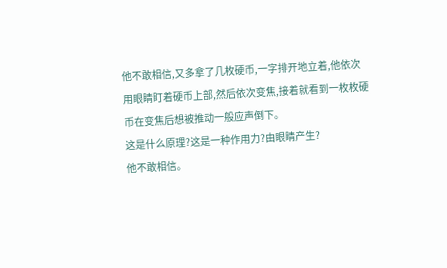他不敢相信,又多拿了几枚硬币,一字排开地立着,他依次用眼睛盯着硬币上部,然后依次变焦,接着就看到一枚枚硬币在变焦后想被推动一般应声倒下。
这是什么原理?这是一种作用力?由眼睛产生?
他不敢相信。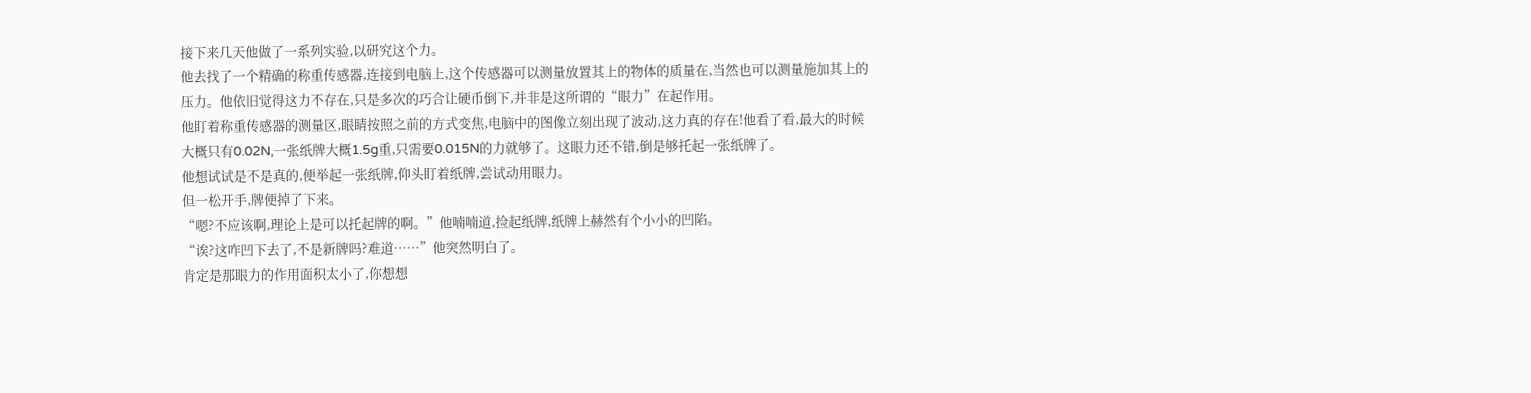接下来几天他做了一系列实验,以研究这个力。
他去找了一个精确的称重传感器,连接到电脑上,这个传感器可以测量放置其上的物体的质量在,当然也可以测量施加其上的压力。他依旧觉得这力不存在,只是多次的巧合让硬币倒下,并非是这所谓的“眼力”在起作用。
他盯着称重传感器的测量区,眼睛按照之前的方式变焦,电脑中的图像立刻出现了波动,这力真的存在!他看了看,最大的时候大概只有0.02N,一张纸牌大概1.5g重,只需要0.015N的力就够了。这眼力还不错,倒是够托起一张纸牌了。
他想试试是不是真的,便举起一张纸牌,仰头盯着纸牌,尝试动用眼力。
但一松开手,牌便掉了下来。
“嗯?不应该啊,理论上是可以托起牌的啊。”他喃喃道,捡起纸牌,纸牌上赫然有个小小的凹陷。
“诶?这咋凹下去了,不是新牌吗?难道……”他突然明白了。
肯定是那眼力的作用面积太小了,你想想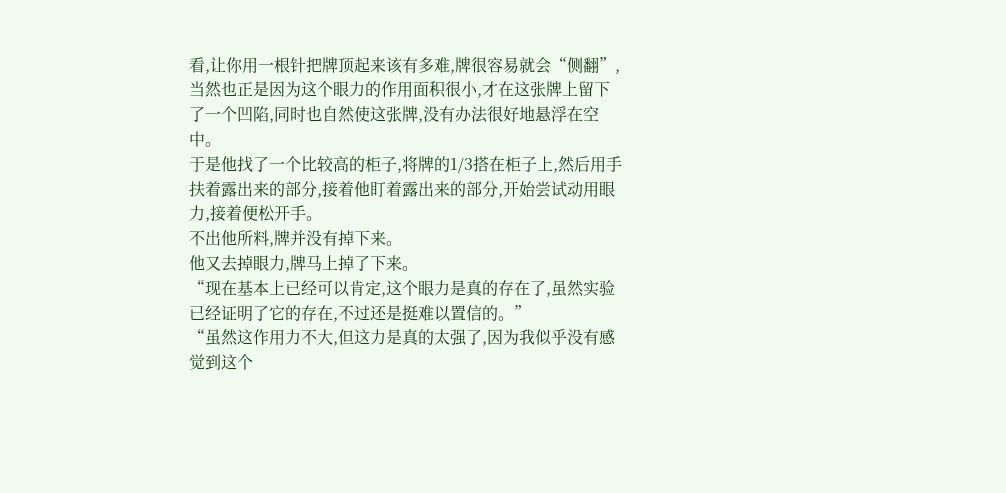看,让你用一根针把牌顶起来该有多难,牌很容易就会“侧翻”,当然也正是因为这个眼力的作用面积很小,才在这张牌上留下了一个凹陷,同时也自然使这张牌,没有办法很好地悬浮在空中。
于是他找了一个比较高的柜子,将牌的1/3搭在柜子上,然后用手扶着露出来的部分,接着他盯着露出来的部分,开始尝试动用眼力,接着便松开手。
不出他所料,牌并没有掉下来。
他又去掉眼力,牌马上掉了下来。
“现在基本上已经可以肯定,这个眼力是真的存在了,虽然实验已经证明了它的存在,不过还是挺难以置信的。”
“虽然这作用力不大,但这力是真的太强了,因为我似乎没有感觉到这个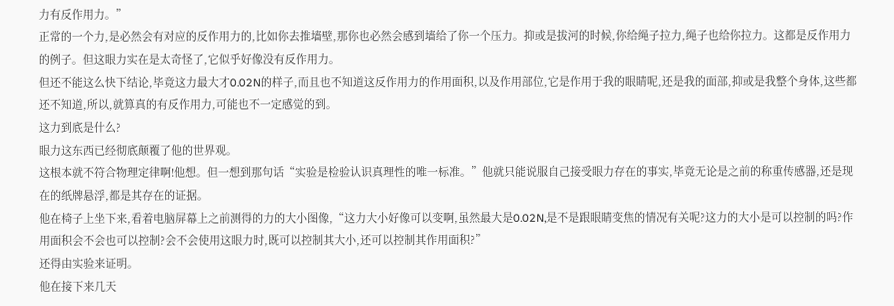力有反作用力。”
正常的一个力,是必然会有对应的反作用力的,比如你去推墙壁,那你也必然会感到墙给了你一个压力。抑或是拔河的时候,你给绳子拉力,绳子也给你拉力。这都是反作用力的例子。但这眼力实在是太奇怪了,它似乎好像没有反作用力。
但还不能这么快下结论,毕竟这力最大才0.02N的样子,而且也不知道这反作用力的作用面积,以及作用部位,它是作用于我的眼睛呢,还是我的面部,抑或是我整个身体,这些都还不知道,所以,就算真的有反作用力,可能也不一定感觉的到。
这力到底是什么?
眼力这东西已经彻底颠覆了他的世界观。
这根本就不符合物理定律啊!他想。但一想到那句话“实验是检验认识真理性的唯一标准。”他就只能说服自己接受眼力存在的事实,毕竟无论是之前的称重传感器,还是现在的纸牌悬浮,都是其存在的证据。
他在椅子上坐下来,看着电脑屏幕上之前测得的力的大小图像,“这力大小好像可以变啊,虽然最大是0.02N,是不是跟眼睛变焦的情况有关呢?这力的大小是可以控制的吗?作用面积会不会也可以控制?会不会使用这眼力时,既可以控制其大小,还可以控制其作用面积?”
还得由实验来证明。
他在接下来几天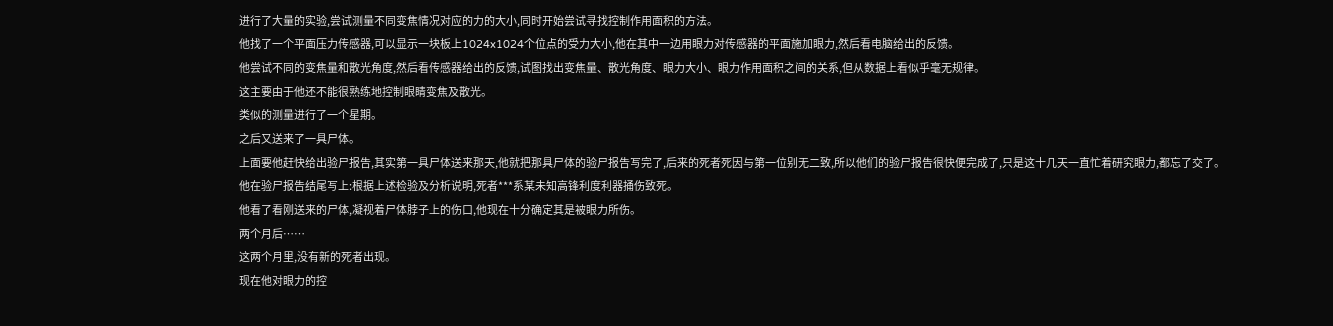进行了大量的实验,尝试测量不同变焦情况对应的力的大小,同时开始尝试寻找控制作用面积的方法。
他找了一个平面压力传感器,可以显示一块板上1024x1024个位点的受力大小,他在其中一边用眼力对传感器的平面施加眼力,然后看电脑给出的反馈。
他尝试不同的变焦量和散光角度,然后看传感器给出的反馈,试图找出变焦量、散光角度、眼力大小、眼力作用面积之间的关系,但从数据上看似乎毫无规律。
这主要由于他还不能很熟练地控制眼睛变焦及散光。
类似的测量进行了一个星期。
之后又送来了一具尸体。
上面要他赶快给出验尸报告,其实第一具尸体送来那天,他就把那具尸体的验尸报告写完了,后来的死者死因与第一位别无二致,所以他们的验尸报告很快便完成了,只是这十几天一直忙着研究眼力,都忘了交了。
他在验尸报告结尾写上:根据上述检验及分析说明,死者***系某未知高锋利度利器捅伤致死。
他看了看刚送来的尸体,凝视着尸体脖子上的伤口,他现在十分确定其是被眼力所伤。
两个月后……
这两个月里,没有新的死者出现。
现在他对眼力的控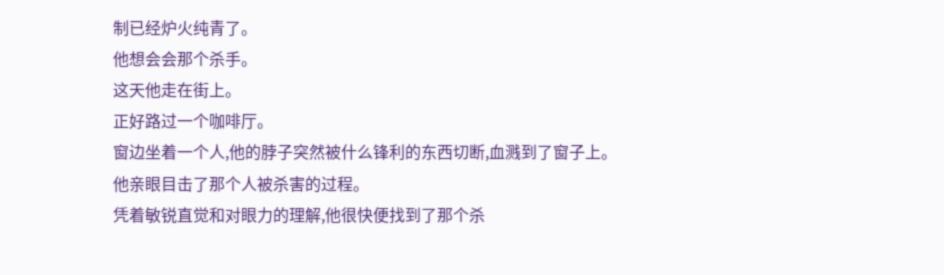制已经炉火纯青了。
他想会会那个杀手。
这天他走在街上。
正好路过一个咖啡厅。
窗边坐着一个人,他的脖子突然被什么锋利的东西切断,血溅到了窗子上。
他亲眼目击了那个人被杀害的过程。
凭着敏锐直觉和对眼力的理解,他很快便找到了那个杀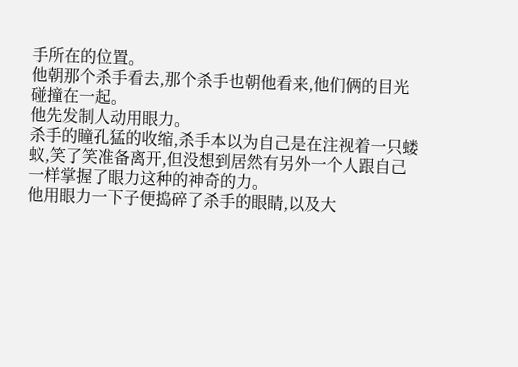手所在的位置。
他朝那个杀手看去,那个杀手也朝他看来,他们俩的目光碰撞在一起。
他先发制人动用眼力。
杀手的瞳孔猛的收缩,杀手本以为自己是在注视着一只蝼蚁,笑了笑准备离开,但没想到居然有另外一个人跟自己一样掌握了眼力这种的神奇的力。
他用眼力一下子便捣碎了杀手的眼睛,以及大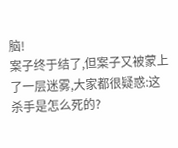脑!
案子终于结了,但案子又被蒙上了一层迷雾,大家都很疑惑:这杀手是怎么死的?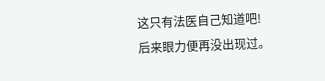这只有法医自己知道吧!
后来眼力便再没出现过。